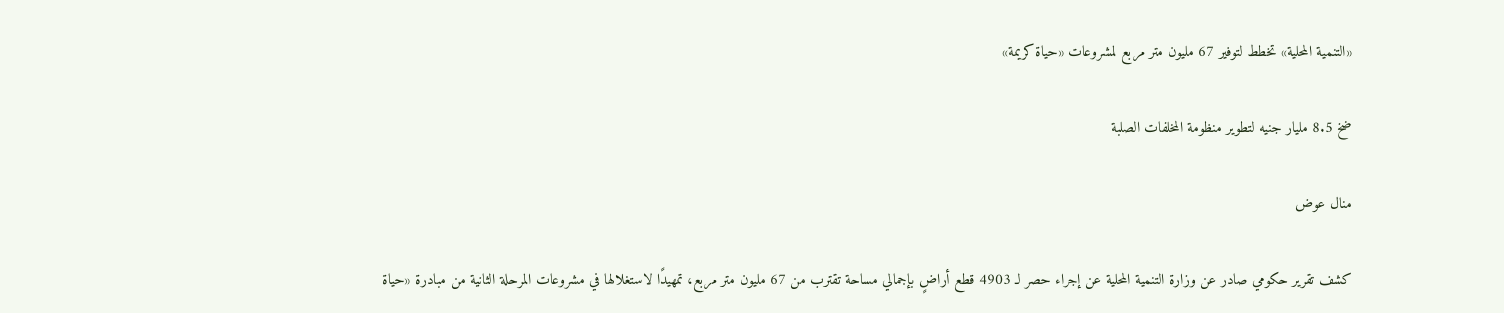«التنمية المحلية» تخطط لتوفير 67 مليون متر مربع لمشروعات «حياة كريمة»

ضخ 8.5 مليار جنيه لتطوير منظومة المخلفات الصلبة

منال عوض

كشف تقرير حكومي صادر عن وزارة التنمية المحلية عن إجراء حصر لـ 4903 قطع أراضٍ بإجمالي مساحة تقترب من 67 مليون متر مربع، تمهيدًا لاستغلالها في مشروعات المرحلة الثانية من مبادرة «حياة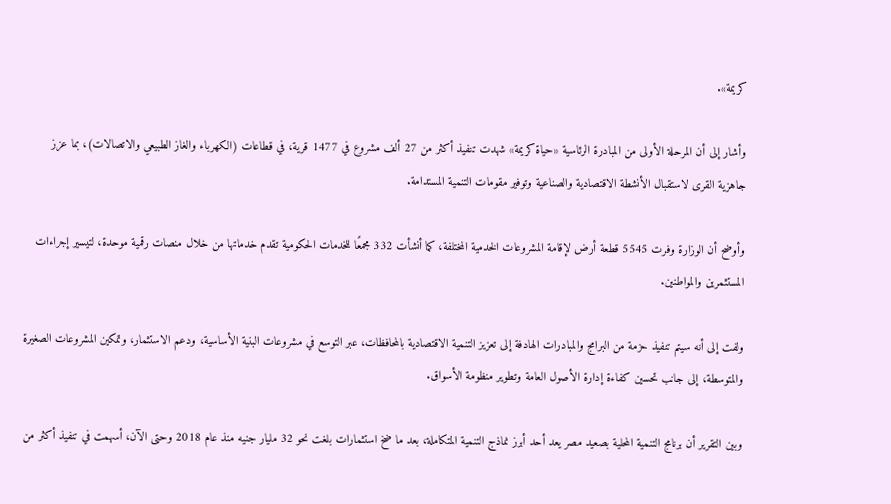كريمة».

وأشار إلى أن المرحلة الأولى من المبادرة الرئاسية «حياة كريمة» شهدت تنفيذ أكثر من 27 ألف مشروع في 1477 قرية، في قطاعات (الكهرباء والغاز الطبيعي والاتصالات)، بما عزز جاهزية القرى لاستقبال الأنشطة الاقتصادية والصناعية وتوفير مقومات التنمية المستدامة.

وأوضح أن الوزارة وفرت 5545 قطعة أرض لإقامة المشروعات الخدمية المختلفة، كما أنشأت 332 مجمعًا للخدمات الحكومية تقدم خدماتها من خلال منصات رقمية موحدة، لتيسير إجراءات المستثمرين والمواطنين.

ولفت إلى أنه سيتم تنفيذ حزمة من البرامج والمبادرات الهادفة إلى تعزيز التنمية الاقتصادية بالمحافظات، عبر التوسع في مشروعات البنية الأساسية، ودعم الاستثمار، وتمكين المشروعات الصغيرة والمتوسطة، إلى جانب تحسين كفاءة إدارة الأصول العامة وتطوير منظومة الأسواق.

وبين التقرير أن برنامج التنمية المحلية بصعيد مصر يعد أحد أبرز نماذج التنمية المتكاملة، بعد ما ضخ استثمارات بلغت نحو 32 مليار جنيه منذ عام 2018 وحتى الآن، أسهمت في تنفيذ أكثر من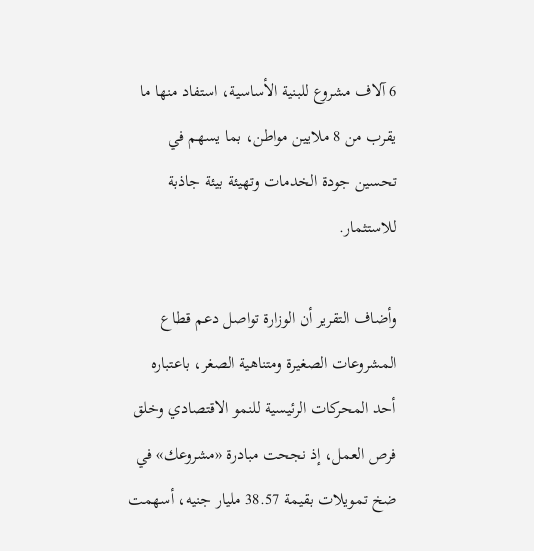6 آلاف مشروع للبنية الأساسية، استفاد منها ما يقرب من 8 ملايين مواطن، بما يسهم في تحسين جودة الخدمات وتهيئة بيئة جاذبة للاستثمار.

وأضاف التقرير أن الوزارة تواصل دعم قطاع المشروعات الصغيرة ومتناهية الصغر، باعتباره أحد المحركات الرئيسية للنمو الاقتصادي وخلق فرص العمل، إذ نجحت مبادرة «مشروعك» في ضخ تمويلات بقيمة 38.57 مليار جنيه، أسهمت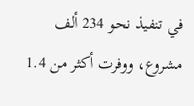في تنفيذ نحو 234 ألف مشروع، ووفرت أكثر من 1.4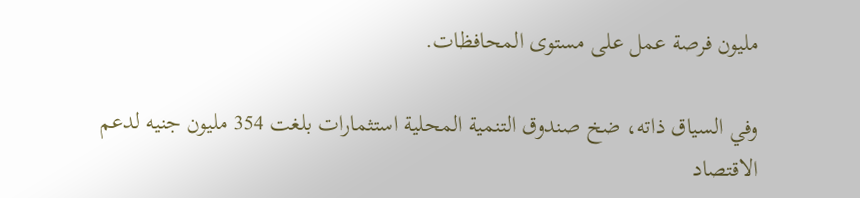مليون فرصة عمل على مستوى المحافظات.

وفي السياق ذاته، ضخ صندوق التنمية المحلية استثمارات بلغت 354 مليون جنيه لدعم الاقتصاد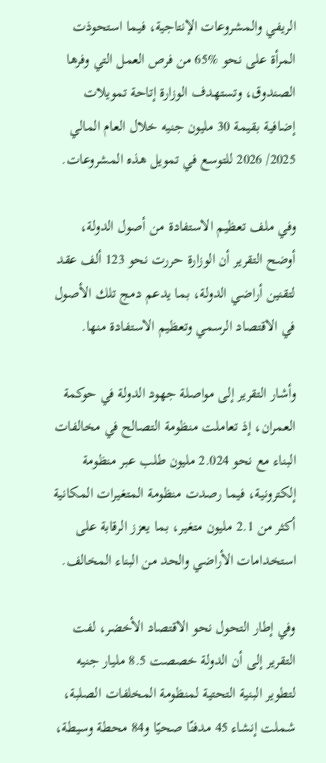الريفي والمشروعات الإنتاجية، فيما استحوذت المرأة على نحو %65 من فرص العمل التي وفرها الصندوق، وتستهدف الوزارة إتاحة تمويلات إضافية بقيمة 30 مليون جنيه خلال العام المالي 2025/ 2026 للتوسع في تمويل هذه المشروعات.

وفي ملف تعظيم الاستفادة من أصول الدولة، أوضح التقرير أن الوزارة حررت نحو 123 ألف عقد لتقنين أراضي الدولة، بما يدعم دمج تلك الأصول في الاقتصاد الرسمي وتعظيم الاستفادة منها.

وأشار التقرير إلى مواصلة جهود الدولة في حوكمة العمران، إذ تعاملت منظومة التصالح في مخالفات البناء مع نحو 2.024 مليون طلب عبر منظومة إلكترونية، فيما رصدت منظومة المتغيرات المكانية أكثر من 2.1 مليون متغير، بما يعزز الرقابة على استخدامات الأراضي والحد من البناء المخالف.

وفي إطار التحول نحو الاقتصاد الأخضر، لفت التقرير إلى أن الدولة خصصت 8.5 مليار جنيه لتطوير البنية التحتية لمنظومة المخلفات الصلبة، شملت إنشاء 45 مدفنًا صحيًا و84 محطة وسيطة،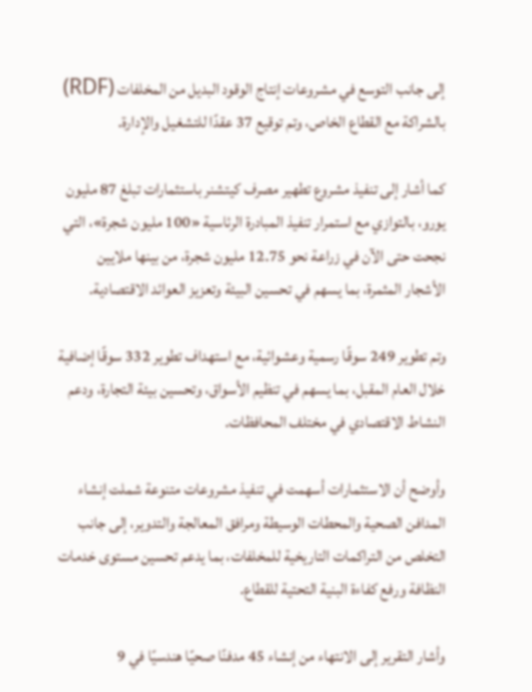إلى جانب التوسع في مشروعات إنتاج الوقود البديل من المخلفات (RDF) بالشراكة مع القطاع الخاص، وتم توقيع 37 عقدًا للتشغيل والإدارة.

كما أشار إلى تنفيذ مشروع تطهير مصرف كيتشنر باستثمارات تبلغ 87 مليون يورو، بالتوازي مع استمرار تنفيذ المبادرة الرئاسية «100 مليون شجرة»، التي نجحت حتى الآن في زراعة نحو 12.75 مليون شجرة، من بينها ملايين الأشجار المثمرة، بما يسهم في تحسين البيئة وتعزيز العوائد الاقتصادية.

وتم تطوير 249 سوقًا رسمية وعشوائية، مع استهداف تطوير 332 سوقًا إضافية خلال العام المقبل، بما يسهم في تنظيم الأسواق، وتحسين بيئة التجارة، ودعم النشاط الاقتصادي في مختلف المحافظات.

وأوضح أن الاستثمارات أسهمت في تنفيذ مشروعات متنوعة شملت إنشاء المدافن الصحية والمحطات الوسيطة ومرافق المعالجة والتدوير، إلى جانب التخلص من التراكمات التاريخية للمخلفات، بما يدعم تحسين مستوى خدمات النظافة ورفع كفاءة البنية التحتية للقطاع.

وأشار التقرير إلى الانتهاء من إنشاء 45 مدفنًا صحيًا هندسيًا في 9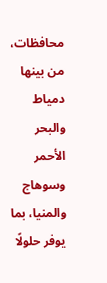محافظات، من بينها دمياط والبحر الأحمر وسوهاج والمنيا، بما يوفر حلولًا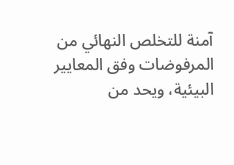آمنة للتخلص النهائي من المرفوضات وفق المعايير البيئية، ويحد من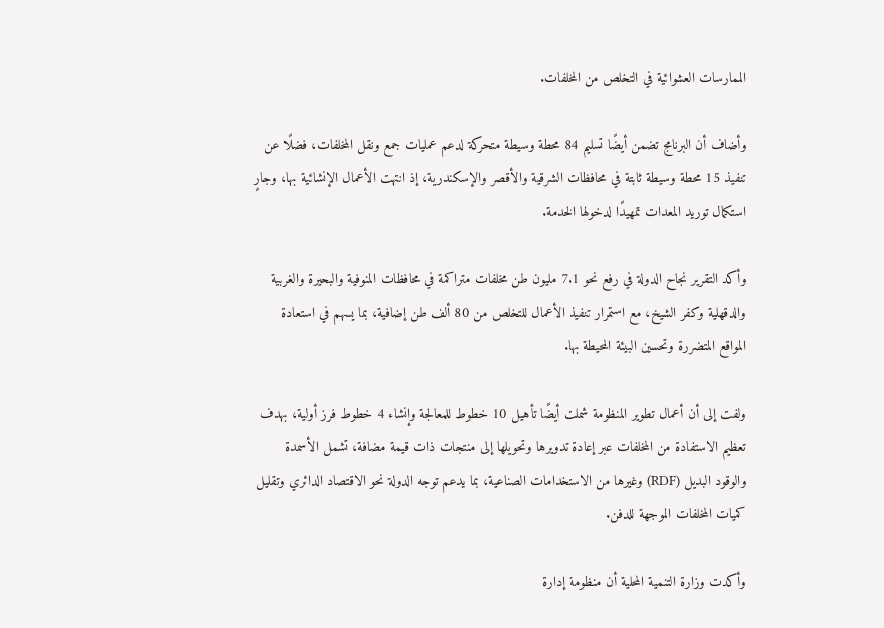الممارسات العشوائية في التخلص من المخلفات.

وأضاف أن البرنامج تضمن أيضًا تسليم 84 محطة وسيطة متحركة لدعم عمليات جمع ونقل المخلفات، فضلًا عن تنفيذ 15 محطة وسيطة ثابتة في محافظات الشرقية والأقصر والإسكندرية، إذ انتهت الأعمال الإنشائية بها، وجارٍ استكمال توريد المعدات تمهيدًا لدخولها الخدمة.

وأكد التقرير نجاح الدولة في رفع نحو 7.1 مليون طن مخلفات متراكمة في محافظات المنوفية والبحيرة والغربية والدقهلية وكفر الشيخ، مع استمرار تنفيذ الأعمال للتخلص من 80 ألف طن إضافية، بما يسهم في استعادة المواقع المتضررة وتحسين البيئة المحيطة بها.

ولفت إلى أن أعمال تطوير المنظومة شملت أيضًا تأهيل 10 خطوط للمعالجة وإنشاء 4 خطوط فرز أولية، بهدف تعظيم الاستفادة من المخلفات عبر إعادة تدويرها وتحويلها إلى منتجات ذات قيمة مضافة، تشمل الأسمدة والوقود البديل (RDF) وغيرها من الاستخدامات الصناعية، بما يدعم توجه الدولة نحو الاقتصاد الدائري وتقليل كميات المخلفات الموجهة للدفن.

وأكدت وزارة التنمية المحلية أن منظومة إدارة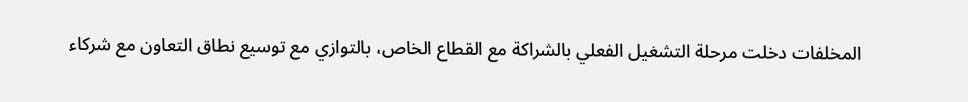المخلفات دخلت مرحلة التشغيل الفعلي بالشراكة مع القطاع الخاص، بالتوازي مع توسيع نطاق التعاون مع شركاء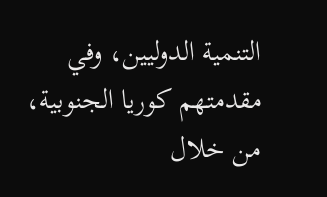التنمية الدوليين، وفي مقدمتهم كوريا الجنوبية، من خلال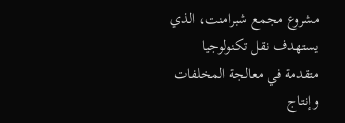مشروع مجمع شبرامنت، الذي يستهدف نقل تكنولوجيا متقدمة في معالجة المخلفات وإنتاج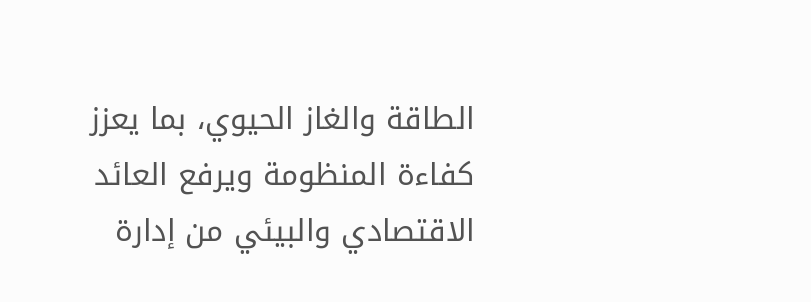الطاقة والغاز الحيوي، بما يعزز كفاءة المنظومة ويرفع العائد الاقتصادي والبيئي من إدارة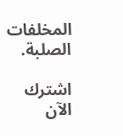المخلفات الصلبة.

اشترك الآن